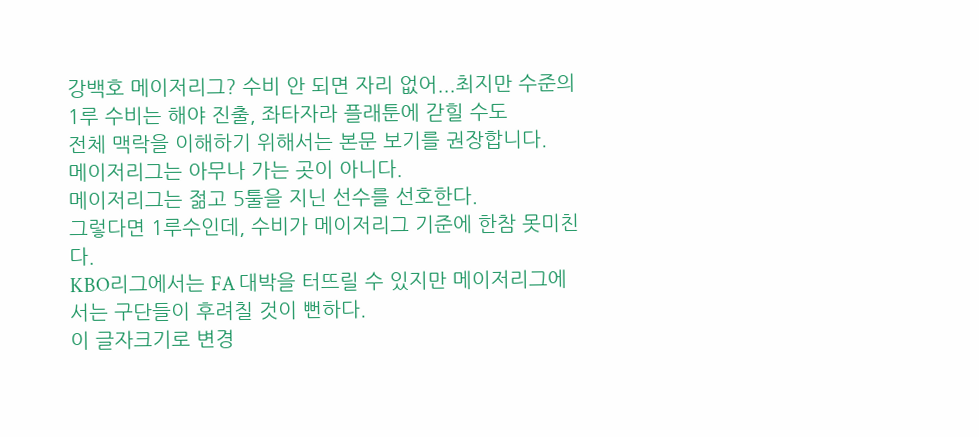강백호 메이저리그? 수비 안 되면 자리 없어...최지만 수준의 1루 수비는 해야 진출, 좌타자라 플래툰에 갇힐 수도
전체 맥락을 이해하기 위해서는 본문 보기를 권장합니다.
메이저리그는 아무나 가는 곳이 아니다.
메이저리그는 젊고 5툴을 지닌 선수를 선호한다.
그렇다면 1루수인데, 수비가 메이저리그 기준에 한참 못미친다.
KBO리그에서는 FA 대박을 터뜨릴 수 있지만 메이저리그에서는 구단들이 후려칠 것이 뻔하다.
이 글자크기로 변경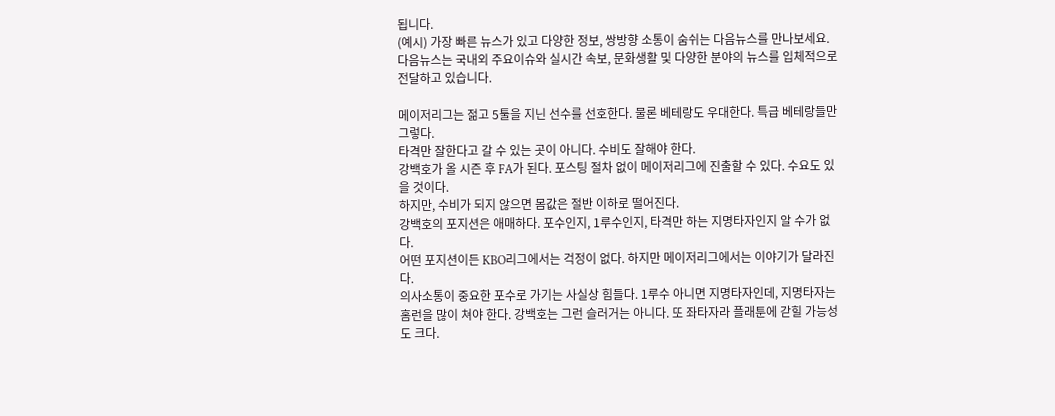됩니다.
(예시) 가장 빠른 뉴스가 있고 다양한 정보, 쌍방향 소통이 숨쉬는 다음뉴스를 만나보세요. 다음뉴스는 국내외 주요이슈와 실시간 속보, 문화생활 및 다양한 분야의 뉴스를 입체적으로 전달하고 있습니다.

메이저리그는 젊고 5툴을 지닌 선수를 선호한다. 물론 베테랑도 우대한다. 특급 베테랑들만 그렇다.
타격만 잘한다고 갈 수 있는 곳이 아니다. 수비도 잘해야 한다.
강백호가 올 시즌 후 FA가 된다. 포스팅 절차 없이 메이저리그에 진출할 수 있다. 수요도 있을 것이다.
하지만, 수비가 되지 않으면 몸값은 절반 이하로 떨어진다.
강백호의 포지션은 애매하다. 포수인지, 1루수인지, 타격만 하는 지명타자인지 알 수가 없다.
어떤 포지션이든 KBO리그에서는 걱정이 없다. 하지만 메이저리그에서는 이야기가 달라진다.
의사소통이 중요한 포수로 가기는 사실상 힘들다. 1루수 아니면 지명타자인데, 지명타자는 홈런을 많이 쳐야 한다. 강백호는 그런 슬러거는 아니다. 또 좌타자라 플래툰에 갇힐 가능성도 크다.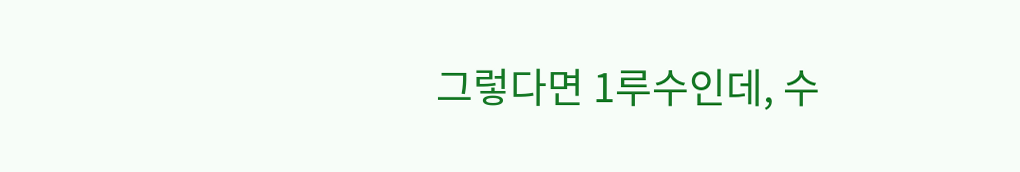그렇다면 1루수인데, 수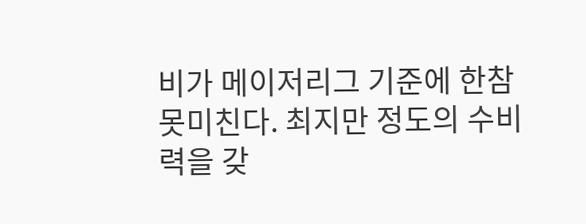비가 메이저리그 기준에 한참 못미친다. 최지만 정도의 수비력을 갖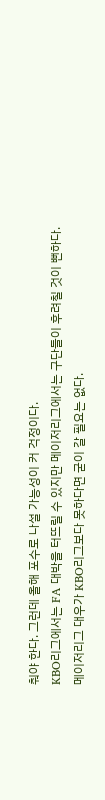춰야 한다. 그런데 올해 포수로 나설 가능성이 커 걱정이다.
KBO리그에서는 FA 대박을 터뜨릴 수 있지만 메이저리그에서는 구단들이 후려칠 것이 뻔하다.
메이저리그 대우가 KBO리그보다 못하다면 굳이 갈 필요는 없다.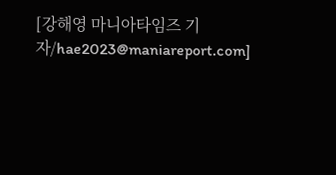[강해영 마니아타임즈 기자/hae2023@maniareport.com]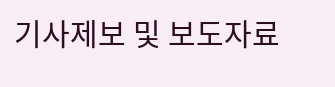기사제보 및 보도자료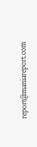report@maniareport.com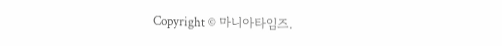Copyright © 마니아타임즈.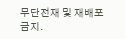무단전재 및 재배포 금지.